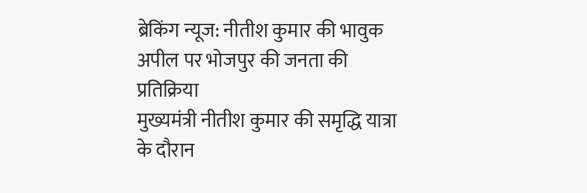ब्रेकिंग न्यूज: नीतीश कुमार की भावुक अपील पर भोजपुर की जनता की प्रतिक्रिया
मुख्यमंत्री नीतीश कुमार की समृद्धि यात्रा के दौरान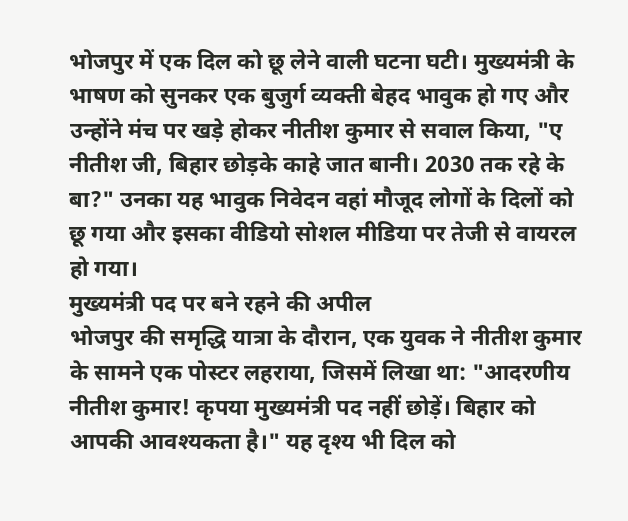भोजपुर में एक दिल को छू लेने वाली घटना घटी। मुख्यमंत्री के भाषण को सुनकर एक बुजुर्ग व्यक्ती बेहद भावुक हो गए और उन्होंने मंच पर खड़े होकर नीतीश कुमार से सवाल किया, "ए नीतीश जी, बिहार छोड़के काहे जात बानी। 2030 तक रहे के बा?" उनका यह भावुक निवेदन वहां मौजूद लोगों के दिलों को छू गया और इसका वीडियो सोशल मीडिया पर तेजी से वायरल हो गया।
मुख्यमंत्री पद पर बने रहने की अपील
भोजपुर की समृद्धि यात्रा के दौरान, एक युवक ने नीतीश कुमार के सामने एक पोस्टर लहराया, जिसमें लिखा था: "आदरणीय नीतीश कुमार! कृपया मुख्यमंत्री पद नहीं छोड़ें। बिहार को आपकी आवश्यकता है।" यह दृश्य भी दिल को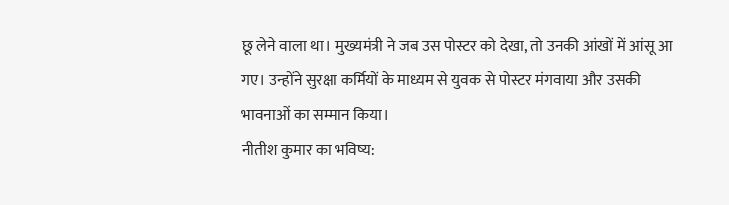छू लेने वाला था। मुख्यमंत्री ने जब उस पोस्टर को देखा, तो उनकी आंखों में आंसू आ गए। उन्होंने सुरक्षा कर्मियों के माध्यम से युवक से पोस्टर मंगवाया और उसकी भावनाओं का सम्मान किया।
नीतीश कुमार का भविष्य: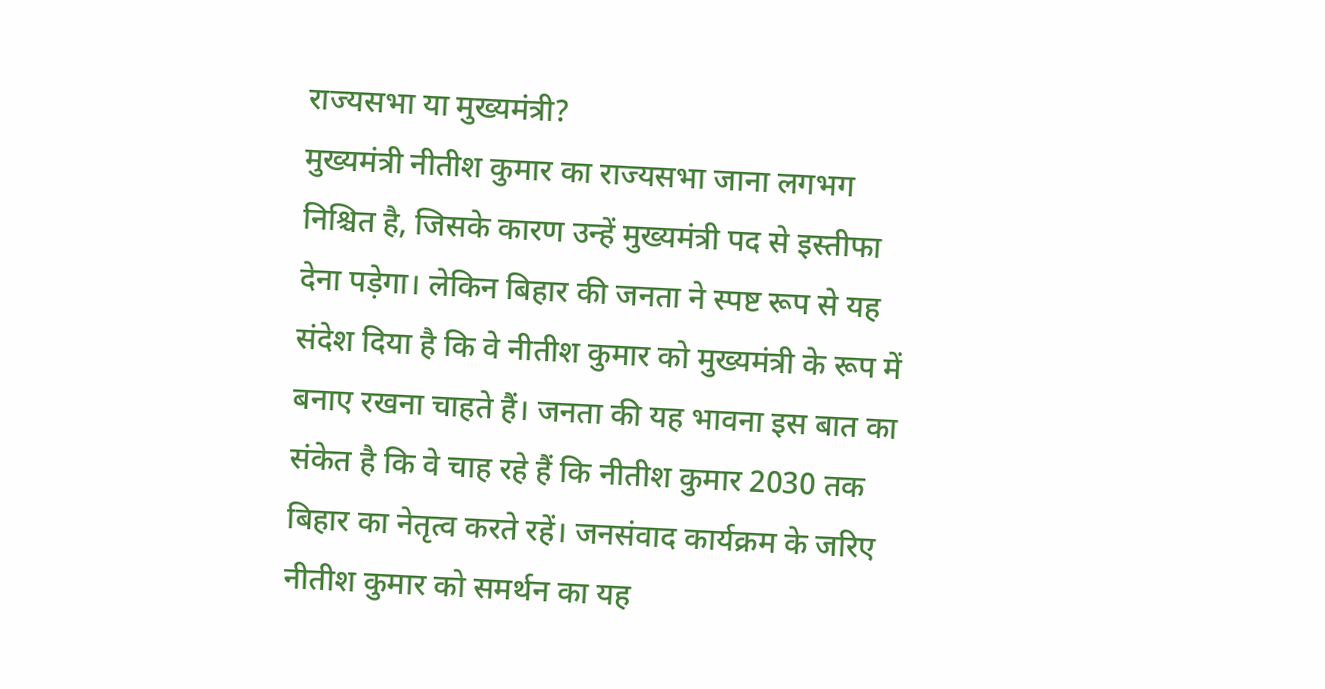राज्यसभा या मुख्यमंत्री?
मुख्यमंत्री नीतीश कुमार का राज्यसभा जाना लगभग निश्चित है, जिसके कारण उन्हें मुख्यमंत्री पद से इस्तीफा देना पड़ेगा। लेकिन बिहार की जनता ने स्पष्ट रूप से यह संदेश दिया है कि वे नीतीश कुमार को मुख्यमंत्री के रूप में बनाए रखना चाहते हैं। जनता की यह भावना इस बात का संकेत है कि वे चाह रहे हैं कि नीतीश कुमार 2030 तक बिहार का नेतृत्व करते रहें। जनसंवाद कार्यक्रम के जरिए नीतीश कुमार को समर्थन का यह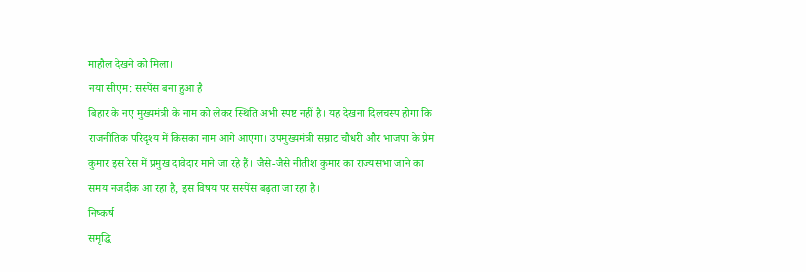माहौल देखने को मिला।
नया सीएम: सस्पेंस बना हुआ है
बिहार के नए मुख्यमंत्री के नाम को लेकर स्थिति अभी स्पष्ट नहीं है। यह देखना दिलचस्प होगा कि राजनीतिक परिदृश्य में किसका नाम आगे आएगा। उपमुख्यमंत्री सम्राट चौधरी और भाजपा के प्रेम कुमार इस रेस में प्रमुख दावेदार माने जा रहे हैं। जैसे-जैसे नीतीश कुमार का राज्यसभा जाने का समय नजदीक आ रहा है, इस विषय पर सस्पेंस बढ़ता जा रहा है।
निष्कर्ष
समृद्धि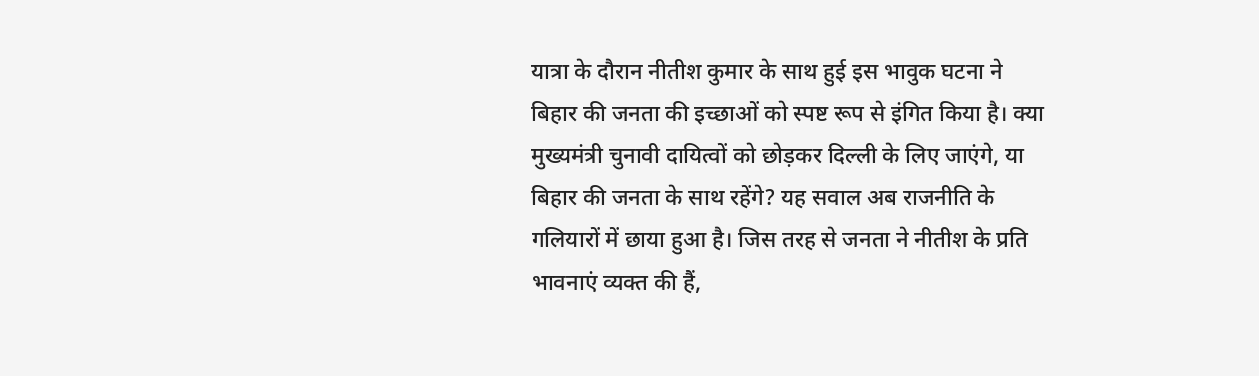यात्रा के दौरान नीतीश कुमार के साथ हुई इस भावुक घटना ने बिहार की जनता की इच्छाओं को स्पष्ट रूप से इंगित किया है। क्या मुख्यमंत्री चुनावी दायित्वों को छोड़कर दिल्ली के लिए जाएंगे, या बिहार की जनता के साथ रहेंगे? यह सवाल अब राजनीति के गलियारों में छाया हुआ है। जिस तरह से जनता ने नीतीश के प्रति भावनाएं व्यक्त की हैं,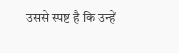उससे स्पष्ट है कि उन्हें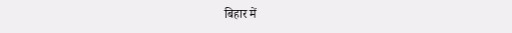बिहार में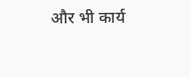और भी कार्य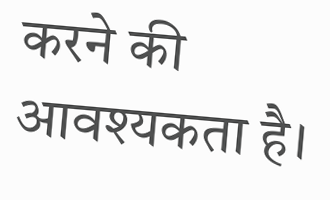करने की आवश्यकता है।